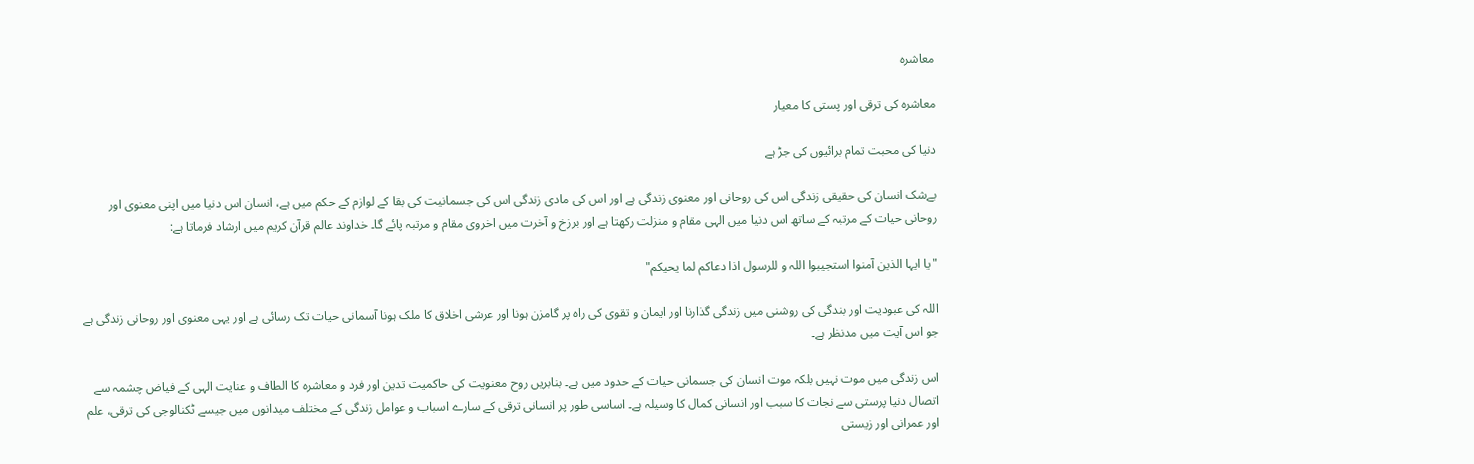معاشره

معاشرہ کی ترقی اور پستی کا معیار

دنیا کی محبت تمام برائیوں کی جڑ ہے

بےشک انسان کی حقیقی زندگی اس کی روحانی اور معنوی زندگی ہے اور اس کی مادی زندگی اس کی جسمانیت کی بقا کے لوازم کے حکم میں ہے، انسان اس دنیا میں اپنی معنوی اور روحانی حیات کے مرتبہ کے ساتھ اس دنیا میں الہی مقام و منزلت رکھتا ہے اور برزخ و آخرت میں اخروی مقام و مرتبہ پائے گا۔ خداوند عالم قرآن کریم میں ارشاد فرماتا ہے:

"یا ایہا الذین آمنوا استجیبوا اللہ و للرسول اذا دعاکم لما یحیکم"

اللہ کی عبودیت اور بندگی کی روشنی میں زندگی گذارنا اور ایمان و تقوی کی راہ پر گامزن ہونا اور عرشی اخلاق کا ملک ہونا آسمانی حیات تک رسائی ہے اور یہی معنوی اور روحانی زندگی ہے جو اس آیت میں مدنظر ہے۔

اس زندگی میں موت نہیں بلکہ موت انسان کی جسمانی حیات کے حدود میں ہے۔ بنابریں روح معنویت کی حاکمیت تدین اور فرد و معاشره کا الطاف و عنایت الہی کے فیاض چشمہ سے اتصال دنیا پرستی سے نجات کا سبب اور انسانی کمال کا وسیلہ ہے۔ اساسی طور پر انسانی ترقی کے سارے اسباب و عوامل زندگی کے مختلف میدانوں میں جیسے ٹکنالوجی کی ترقی، علم اور عمرانی اور زیستی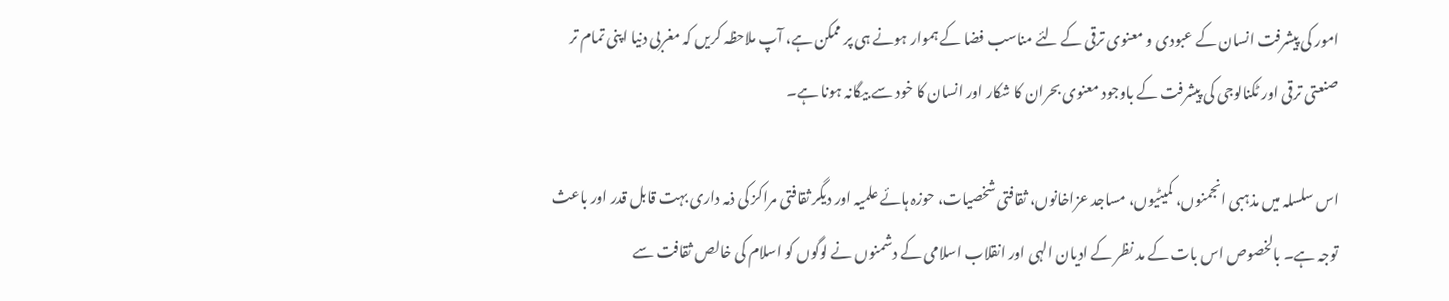امور کی پیشرفت انسان کے عبودی و معنوی ترقی کے لئے مناسب فضا کے ہموار ہونے ہی پر ممکن ہے، آپ ملاحظہ کریں کہ مغربی دنیا اپنی تمام تر صنعتی ترقی اور ٹکنالوجی کی پیشرفت کے باوجود معنوی بحران کا شکار اور انسان کا خود سے بیگانہ ہونا ہے۔

اس سلسلہ میں مذہبی انجمنوں، کمیٹیوں، مساجد عزاخانوں، ثقافتی شخصیات، حوزہ ہائے علمیہ اور دیگر ثقافتی مراکز کی ذمہ داری بہت قابل قدر اور باعث توجہ ہے۔ بالخصوص اس بات کے مد نظر کے ادیان الہی اور انقلاب اسلامی کے دشمنوں نے لوگوں کو اسلام کی خالص ثقافت سے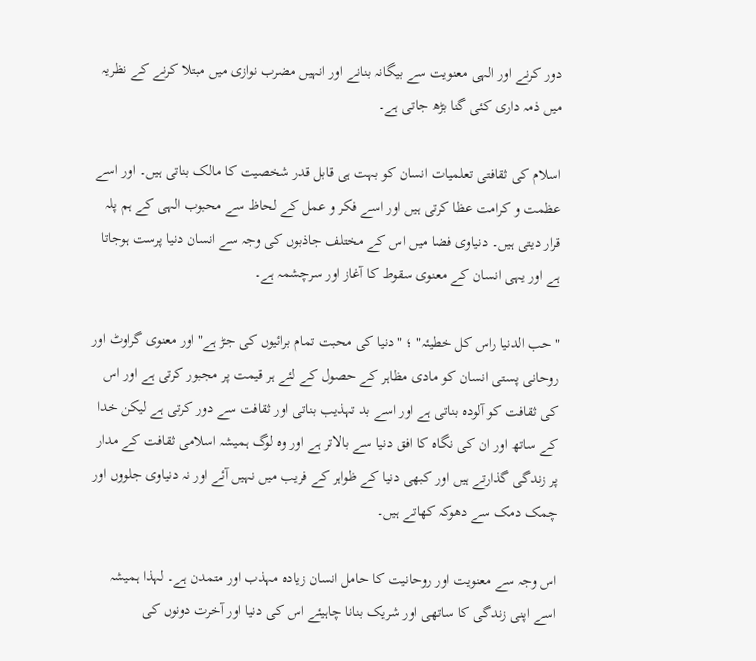دور کرنے اور الہی معنویت سے بیگانہ بنانے اور انہیں مضرب نوازی میں مبتلا کرنے کے نظریہ میں ذمہ داری کئی گنا بڑھ جاتی ہے۔

اسلام کی ثقافتی تعلمیات انسان کو بہت ہی قابل قدر شخصیت کا مالک بناتی ہیں۔ اور اسے عظمت و کرامت عظا کرتی ہیں اور اسے فکر و عمل کے لحاظ سے محبوب الہی کے ہم پلہ قرار دیتی ہیں۔ دنیاوی فضا میں اس کے مختلف جاذبوں کی وجہ سے انسان دنیا پرست ہوجاتا ہے اور یہی انسان کے معنوی سقوط کا آغاز اور سرچشمہ ہے۔

"حب الدنیا راس کل خطیئہ" ؛ "دنیا کی محبت تمام برائیوں کی جڑ ہے" اور معنوی گراوٹ اور روحانی پستی انسان کو مادی مظاہر کے حصول کے لئے ہر قیمت پر مجبور کرتی ہے اور اس کی ثقافت کو آلودہ بناتی ہے اور اسے بد تہذیب بناتی اور ثقافت سے دور کرتی ہے لیکن خدا کے ساتھ اور ان کی نگاہ کا افق دنیا سے بالاتر ہے اور وہ لوگ ہمیشہ اسلامی ثقافت کے مدار پر زندگی گذارتے ہیں اور کبھی دنیا کے ظواہر کے فریب میں نہیں آئے اور نہ دنیاوی جلووں اور چمک دمک سے دھوکہ کھاتے ہیں۔

اس وجہ سے معنویت اور روحانیت کا حامل انسان زیادہ مہذب اور متمدن ہے۔ لہذا ہمیشہ اسے اپنی زندگی کا ساتھی اور شریک بنانا چاہیئے اس کی دنیا اور آخرت دونوں کی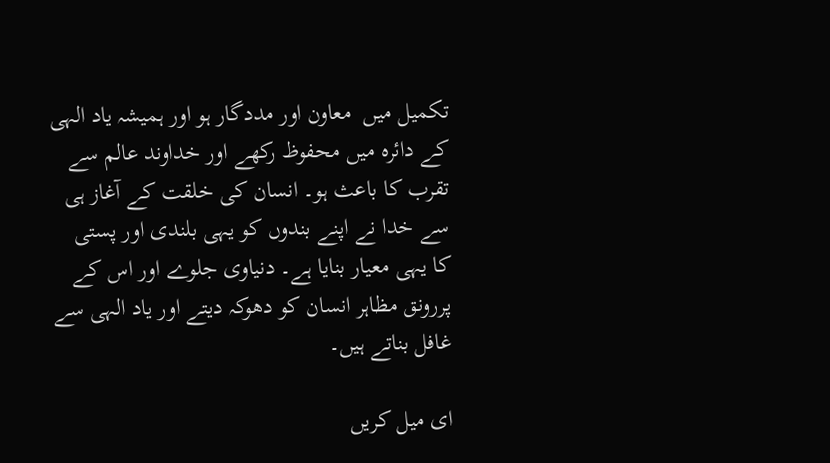تکمیل میں  معاون اور مددگار ہو اور ہمیشہ یاد الہی کے دائرہ میں محفوظ رکھے اور خداوند عالم سے تقرب کا باعث ہو۔ انسان کی خلقت کے آغاز ہی سے خدا نے اپنے بندوں کو یہی بلندی اور پستی کا یہی معیار بنایا ہے۔ دنیاوی جلوے اور اس کے پررونق مظاہر انسان کو دھوکہ دیتے اور یاد الہی سے غافل بناتے ہیں۔

ای میل کریں